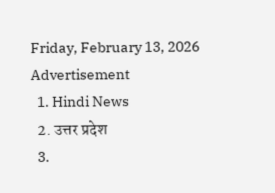Friday, February 13, 2026
Advertisement
  1. Hindi News
  2. उत्तर प्रदेश
  3.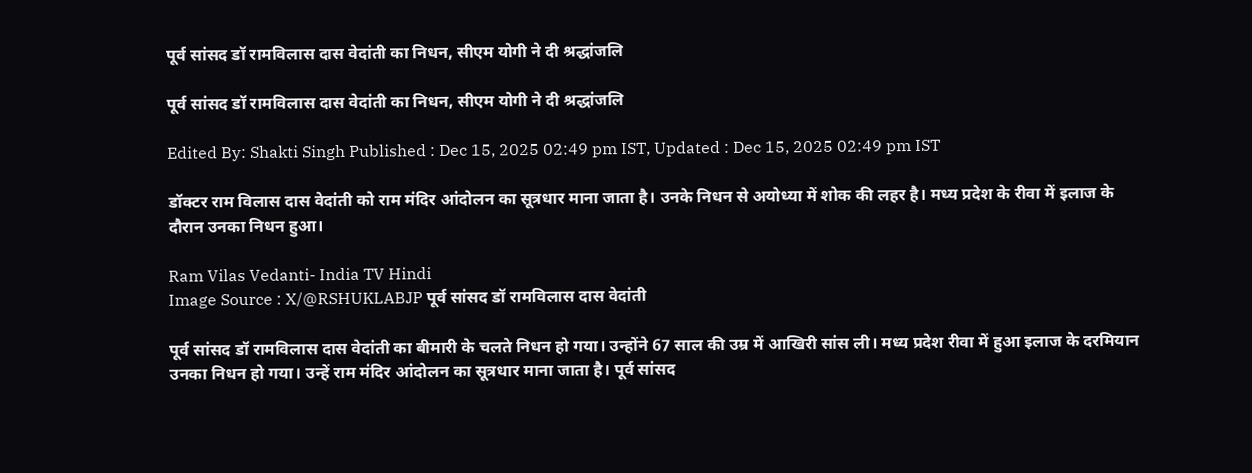पूर्व सांसद डॉ रामविलास दास वेदांती का निधन, सीएम योगी ने दी श्रद्धांजलि

पूर्व सांसद डॉ रामविलास दास वेदांती का निधन, सीएम योगी ने दी श्रद्धांजलि

Edited By: Shakti Singh Published : Dec 15, 2025 02:49 pm IST, Updated : Dec 15, 2025 02:49 pm IST

डॉक्टर राम विलास दास वेदांती को राम मंदिर आंदोलन का सूत्रधार माना जाता है। उनके निधन से अयोध्या में शोक की लहर है। मध्य प्रदेश के रीवा में इलाज के दौरान उनका निधन हुआ।

Ram Vilas Vedanti- India TV Hindi
Image Source : X/@RSHUKLABJP पूर्व सांसद डॉ रामविलास दास वेदांती

पूर्व सांसद डॉ रामविलास दास वेदांती का बीमारी के चलते निधन हो गया। उन्होंने 67 साल की उम्र में आखिरी सांस ली। मध्य प्रदेश रीवा में हुआ इलाज के दरमियान उनका निधन हो गया। उन्हें राम मंदिर आंदोलन का सूत्रधार माना जाता है। पूर्व सांसद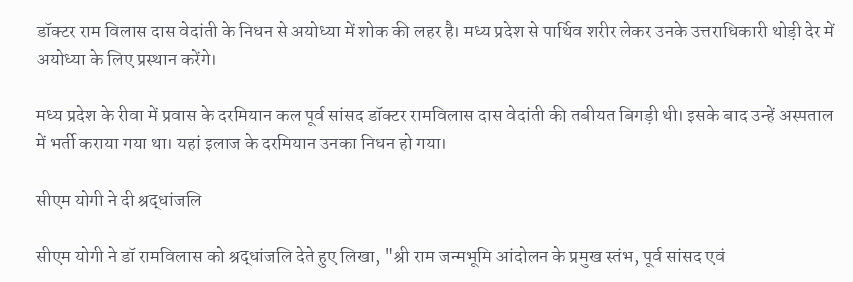डॉक्टर राम विलास दास वेदांती के निधन से अयोध्या में शोक की लहर है। मध्य प्रदेश से पार्थिव शरीर लेकर उनके उत्तराधिकारी थोड़ी देर में अयोध्या के लिए प्रस्थान करेंगे।

मध्य प्रदेश के रीवा में प्रवास के दरमियान कल पूर्व सांसद डॉक्टर रामविलास दास वेदांती की तबीयत बिगड़ी थी। इसके बाद उन्हें अस्पताल में भर्ती कराया गया था। यहां इलाज के दरमियान उनका निधन हो गया।

सीएम योगी ने दी श्रद्धांजलि

सीएम योगी ने डॉ रामविलास को श्रद्धांजलि देते हुए लिखा, "श्री राम जन्मभूमि आंदोलन के प्रमुख स्तंभ, पूर्व सांसद एवं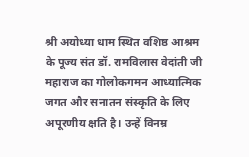श्री अयोध्या धाम स्थित वशिष्ठ आश्रम के पूज्य संत डॉ. रामविलास वेदांती जी महाराज का गोलोकगमन आध्यात्मिक जगत और सनातन संस्कृति के लिए अपूरणीय क्षति है। उन्हें विनम्र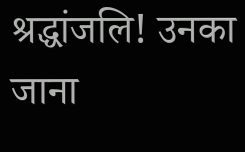श्रद्धांजलि! उनका जाना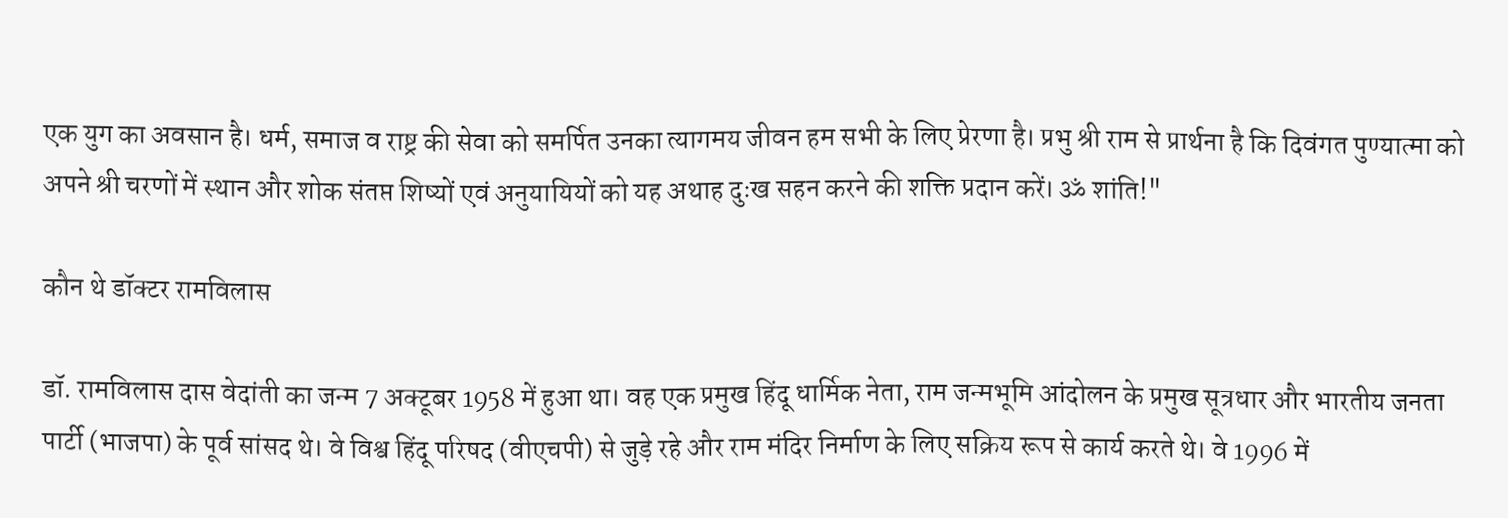एक युग का अवसान है। धर्म, समाज व राष्ट्र की सेवा को समर्पित उनका त्यागमय जीवन हम सभी के लिए प्रेरणा है। प्रभु श्री राम से प्रार्थना है कि दिवंगत पुण्यात्मा को अपने श्री चरणों में स्थान और शोक संतप्त शिष्यों एवं अनुयायियों को यह अथाह दुःख सहन करने की शक्ति प्रदान करें। ॐ शांति!"

कौन थे डॉक्टर रामविलास

डॉ. रामविलास दास वेदांती का जन्म 7 अक्टूबर 1958 में हुआ था। वह एक प्रमुख हिंदू धार्मिक नेता, राम जन्मभूमि आंदोलन के प्रमुख सूत्रधार और भारतीय जनता पार्टी (भाजपा) के पूर्व सांसद थे। वे विश्व हिंदू परिषद (वीएचपी) से जुड़े रहे और राम मंदिर निर्माण के लिए सक्रिय रूप से कार्य करते थे। वे 1996 में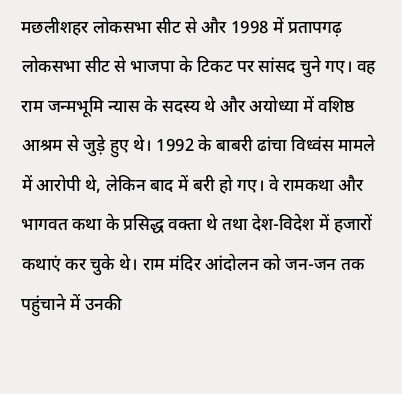मछलीशहर लोकसभा सीट से और 1998 में प्रतापगढ़ लोकसभा सीट से भाजपा के टिकट पर सांसद चुने गए। वह राम जन्मभूमि न्यास के सदस्य थे और अयोध्या में वशिष्ठ आश्रम से जुड़े हुए थे। 1992 के बाबरी ढांचा विध्वंस मामले में आरोपी थे, लेकिन बाद में बरी हो गए। वे रामकथा और भागवत कथा के प्रसिद्ध वक्ता थे तथा देश-विदेश में हजारों कथाएं कर चुके थे। राम मंदिर आंदोलन को जन-जन तक पहुंचाने में उनकी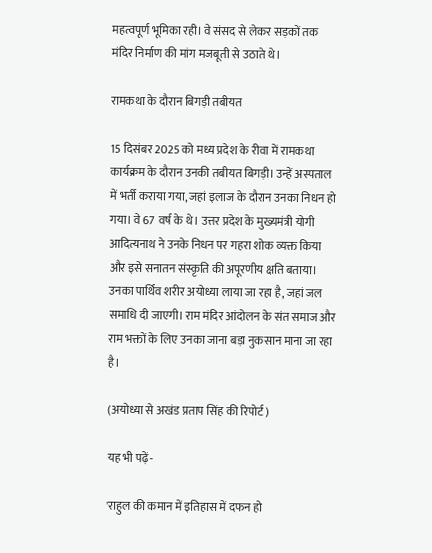महत्वपूर्ण भूमिका रही। वे संसद से लेकर सड़कों तक मंदिर निर्माण की मांग मजबूती से उठाते थे।

रामकथा के दौरान बिगड़ी तबीयत

15 दिसंबर 2025 को मध्य प्रदेश के रीवा में रामकथा कार्यक्रम के दौरान उनकी तबीयत बिगड़ी। उन्हें अस्पताल में भर्ती कराया गया, जहां इलाज के दौरान उनका निधन हो गया। वे 67 वर्ष के थे। उत्तर प्रदेश के मुख्यमंत्री योगी आदित्यनाथ ने उनके निधन पर गहरा शोक व्यक्त किया और इसे सनातन संस्कृति की अपूरणीय क्षति बताया। उनका पार्थिव शरीर अयोध्या लाया जा रहा है, जहां जल समाधि दी जाएगी। राम मंदिर आंदोलन के संत समाज और राम भक्तों के लिए उनका जाना बड़ा नुकसान माना जा रहा है।

(अयोध्या से अखंड प्रताप सिंह की रिपोर्ट)

यह भी पढ़ें-

'राहुल की कमान में इतिहास में दफन हो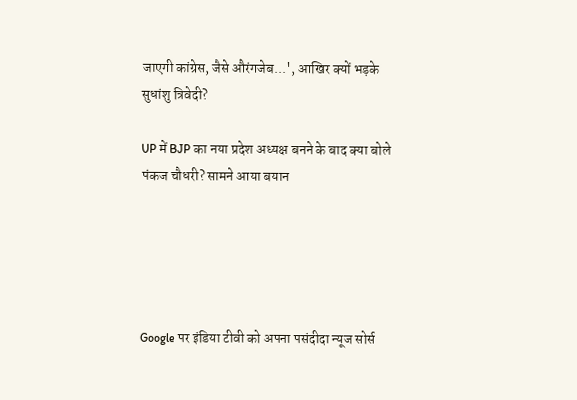जाएगी कांग्रेस, जैसे औरंगजेब...', आखिर क्यों भड़के सुधांशु त्रिवेदी?

UP में BJP का नया प्रदेश अध्यक्ष बनने के बाद क्या बोले पंकज चौधरी? सामने आया बयान





Google पर इंडिया टीवी को अपना पसंदीदा न्यूज सोर्स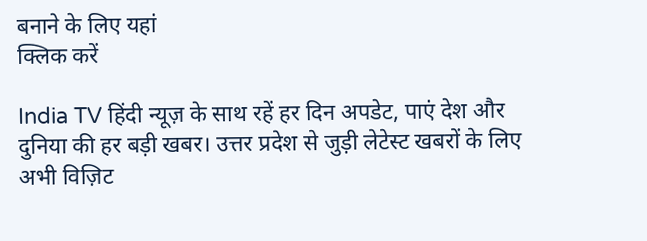बनाने के लिए यहां
क्लिक करें

India TV हिंदी न्यूज़ के साथ रहें हर दिन अपडेट, पाएं देश और दुनिया की हर बड़ी खबर। उत्तर प्रदेश से जुड़ी लेटेस्ट खबरों के लिए अभी विज़िट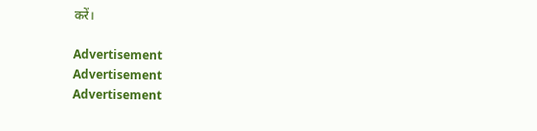करें।

Advertisement
Advertisement
Advertisement